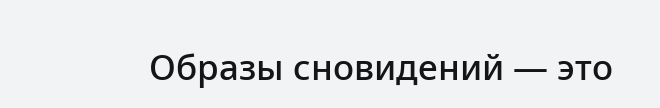Образы сновидений — это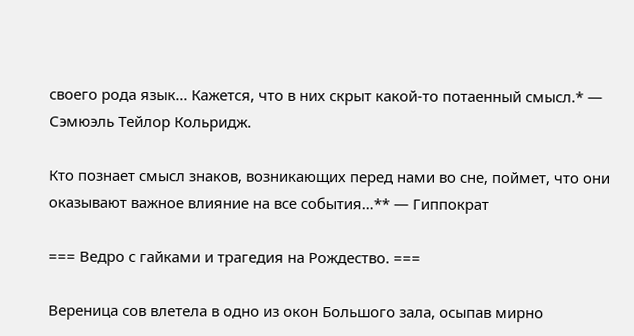своего рода язык... Кажется, что в них скрыт какой-то потаенный смысл.* — Сэмюэль Тейлор Кольридж.

Кто познает смысл знаков, возникающих перед нами во сне, поймет, что они оказывают важное влияние на все события…** — Гиппократ

=== Ведро с гайками и трагедия на Рождество. ===

Вереница сов влетела в одно из окон Большого зала, осыпав мирно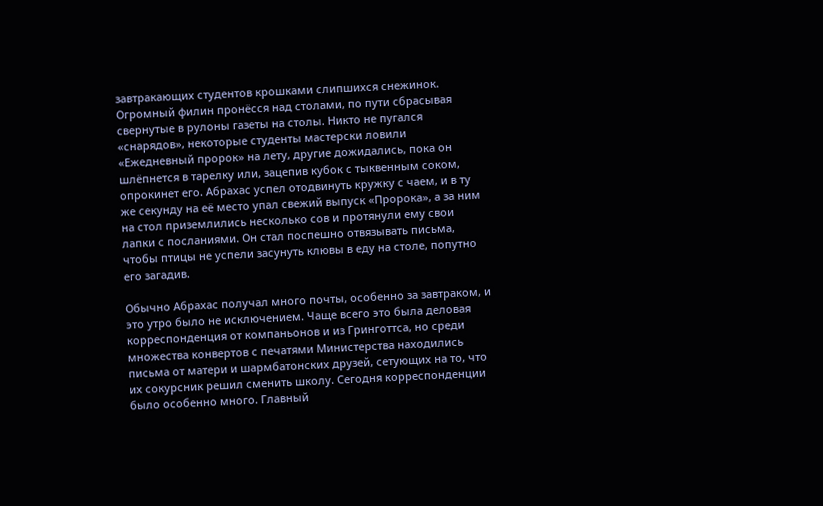завтракающих студентов крошками слипшихся снежинок. Огромный филин пронёсся над столами, по пути сбрасывая свернутые в рулоны газеты на столы. Никто не пугался «снарядов», некоторые студенты мастерски ловили «Ежедневный пророк» на лету, другие дожидались, пока он шлёпнется в тарелку или, зацепив кубок с тыквенным соком, опрокинет его. Абрахас успел отодвинуть кружку с чаем, и в ту же секунду на её место упал свежий выпуск «Пророка», а за ним на стол приземлились несколько сов и протянули ему свои лапки с посланиями. Он стал поспешно отвязывать письма, чтобы птицы не успели засунуть клювы в еду на столе, попутно его загадив.

Обычно Абрахас получал много почты, особенно за завтраком, и это утро было не исключением. Чаще всего это была деловая корреспонденция от компаньонов и из Гринготтса, но среди множества конвертов с печатями Министерства находились письма от матери и шармбатонских друзей, сетующих на то, что их сокурсник решил сменить школу. Сегодня корреспонденции было особенно много. Главный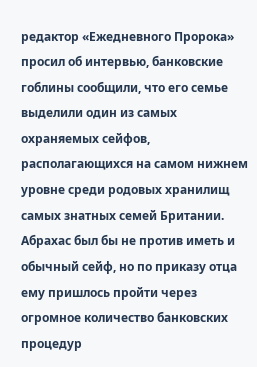редактор «Ежедневного Пророка» просил об интервью, банковские гоблины сообщили, что его семье выделили один из самых охраняемых сейфов, располагающихся на самом нижнем уровне среди родовых хранилищ самых знатных семей Британии. Абрахас был бы не против иметь и обычный сейф, но по приказу отца ему пришлось пройти через огромное количество банковских процедур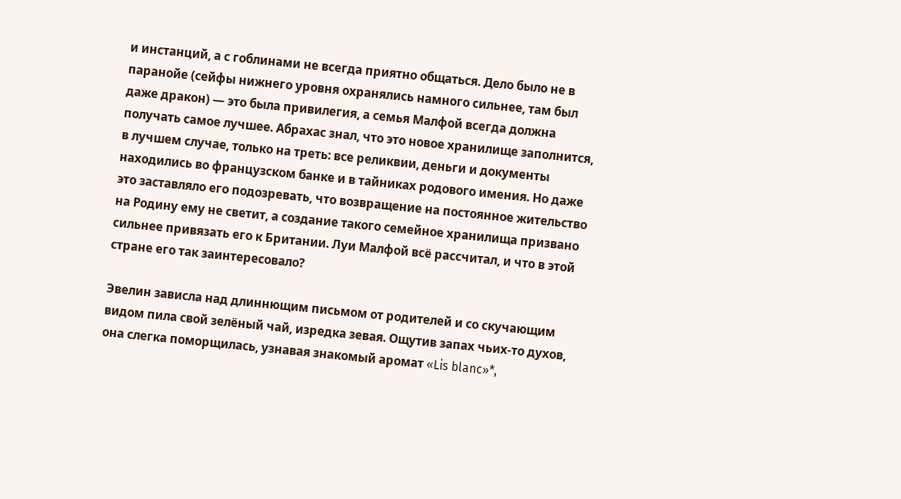и инстанций, а с гоблинами не всегда приятно общаться. Дело было не в паранойе (сейфы нижнего уровня охранялись намного сильнее, там был даже дракон) — это была привилегия, а семья Малфой всегда должна получать самое лучшее. Абрахас знал, что это новое хранилище заполнится, в лучшем случае, только на треть: все реликвии, деньги и документы находились во французском банке и в тайниках родового имения. Но даже это заставляло его подозревать, что возвращение на постоянное жительство на Родину ему не светит, а создание такого семейное хранилища призвано сильнее привязать его к Британии. Луи Малфой всё рассчитал, и что в этой стране его так заинтересовало?

Эвелин зависла над длиннющим письмом от родителей и со скучающим видом пила свой зелёный чай, изредка зевая. Ощутив запах чьих-то духов, она слегка поморщилась, узнавая знакомый аромат «Lis blanc»*,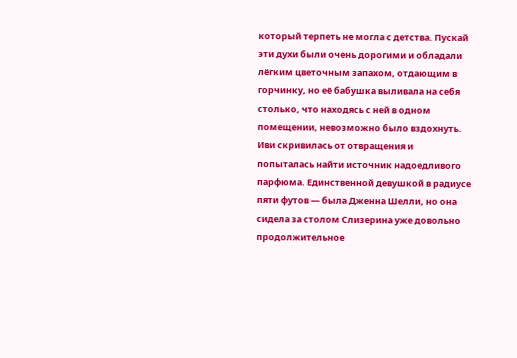который терпеть не могла с детства. Пускай эти духи были очень дорогими и обладали лёгким цветочным запахом, отдающим в горчинку, но её бабушка выливала на себя столько, что находясь с ней в одном помещении, невозможно было вздохнуть. Иви скривилась от отвращения и попыталась найти источник надоедливого парфюма. Единственной девушкой в радиусе пяти футов — была Дженна Шелли, но она сидела за столом Слизерина уже довольно продолжительное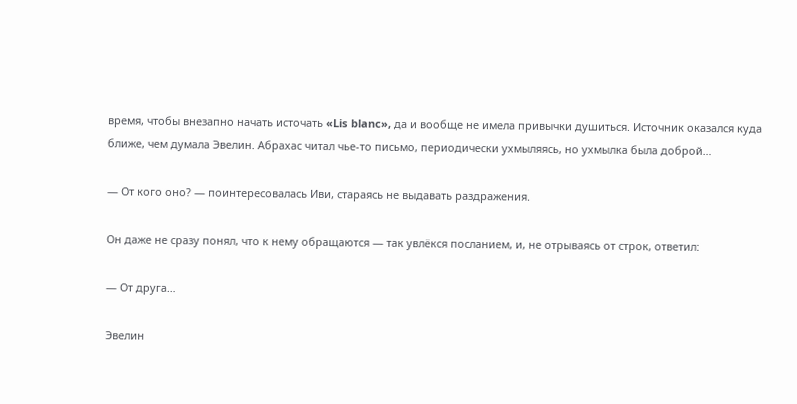время, чтобы внезапно начать источать «Lis blanc», да и вообще не имела привычки душиться. Источник оказался куда ближе, чем думала Эвелин. Абрахас читал чье-то письмо, периодически ухмыляясь, но ухмылка была доброй…

— От кого оно? — поинтересовалась Иви, стараясь не выдавать раздражения.

Он даже не сразу понял, что к нему обращаются — так увлёкся посланием, и, не отрываясь от строк, ответил:

— От друга…

Эвелин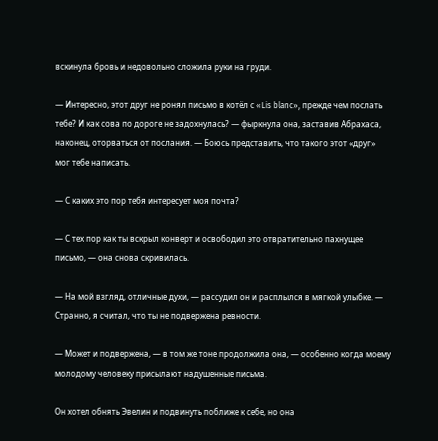вскинула бровь и недовольно сложила руки на груди.

— Интересно, этот друг не ронял письмо в котёл с «Lis blanc», прежде чем послать тебе? И как сова по дороге не задохнулась? — фыркнула она, заставив Абрахаса, наконец, оторваться от послания. — Боюсь представить, что такого этот «друг» мог тебе написать.

— С каких это пор тебя интересует моя почта?

— С тех пор как ты вскрыл конверт и освободил это отвратительно пахнущее письмо, — она снова скривилась.

— На мой взгляд, отличные духи, — рассудил он и расплылся в мягкой улыбке. — Странно, я считал, что ты не подвержена ревности.

— Может и подвержена, — в том же тоне продолжила она, — особенно когда моему молодому человеку присылают надушенные письма.

Он хотел обнять Эвелин и подвинуть поближе к себе, но она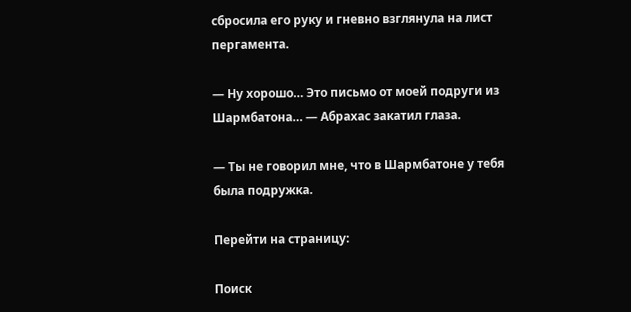сбросила его руку и гневно взглянула на лист пергамента.

— Ну хорошо… Это письмо от моей подруги из Шармбатона… — Абрахас закатил глаза.

— Ты не говорил мне, что в Шармбатоне у тебя была подружка.

Перейти на страницу:

Поиск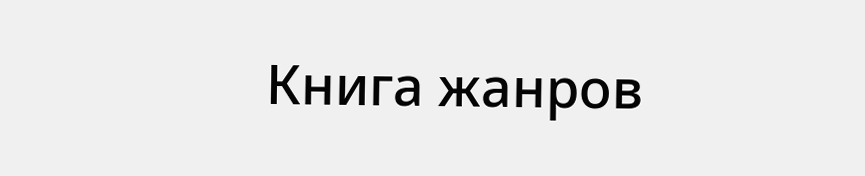Книга жанров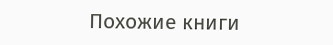Похожие книги